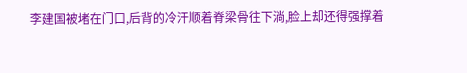李建国被堵在门口,后背的冷汗顺着脊梁骨往下淌,脸上却还得强撑着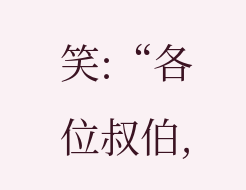笑:“各位叔伯,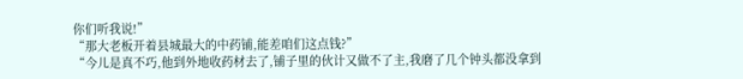你们听我说!”
“那大老板开着县城最大的中药铺,能差咱们这点钱?”
“今儿是真不巧,他到外地收药材去了,铺子里的伙计又做不了主,我磨了几个钟头都没拿到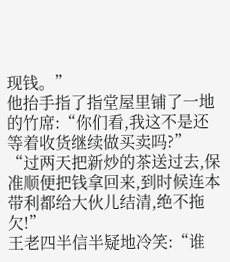现钱。”
他抬手指了指堂屋里铺了一地的竹席:“你们看,我这不是还等着收货继续做买卖吗?”
“过两天把新炒的茶送过去,保准顺便把钱拿回来,到时候连本带利都给大伙儿结清,绝不拖欠!”
王老四半信半疑地冷笑:“谁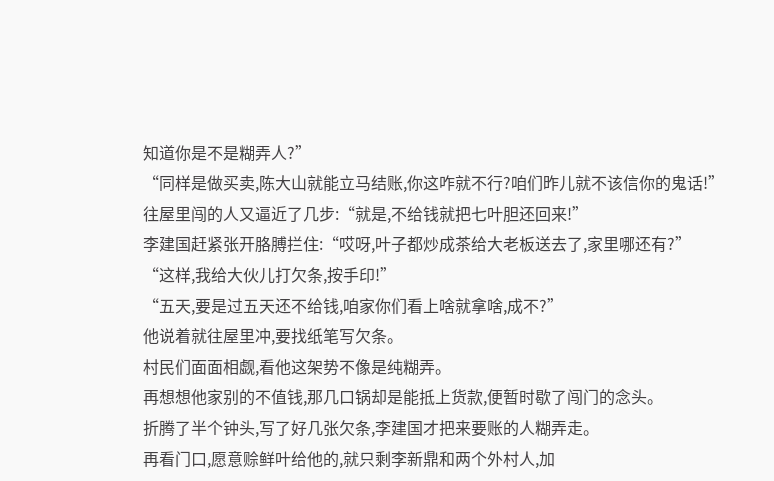知道你是不是糊弄人?”
“同样是做买卖,陈大山就能立马结账,你这咋就不行?咱们昨儿就不该信你的鬼话!”
往屋里闯的人又逼近了几步:“就是,不给钱就把七叶胆还回来!”
李建国赶紧张开胳膊拦住:“哎呀,叶子都炒成茶给大老板送去了,家里哪还有?”
“这样,我给大伙儿打欠条,按手印!”
“五天,要是过五天还不给钱,咱家你们看上啥就拿啥,成不?”
他说着就往屋里冲,要找纸笔写欠条。
村民们面面相觑,看他这架势不像是纯糊弄。
再想想他家别的不值钱,那几口锅却是能抵上货款,便暂时歇了闯门的念头。
折腾了半个钟头,写了好几张欠条,李建国才把来要账的人糊弄走。
再看门口,愿意赊鲜叶给他的,就只剩李新鼎和两个外村人,加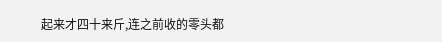起来才四十来斤,连之前收的零头都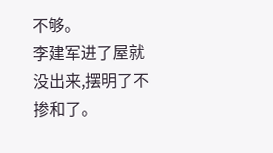不够。
李建军进了屋就没出来,摆明了不掺和了。